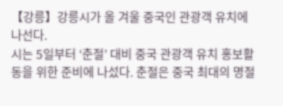【강릉】강릉시가 올 겨울 중국인 관광객 유치에 나선다.
시는 5일부터 ‘춘절’ 대비 중국 관광객 유치 홍보활동을 위한 준비에 나섰다. 춘절은 중국 최대의 명절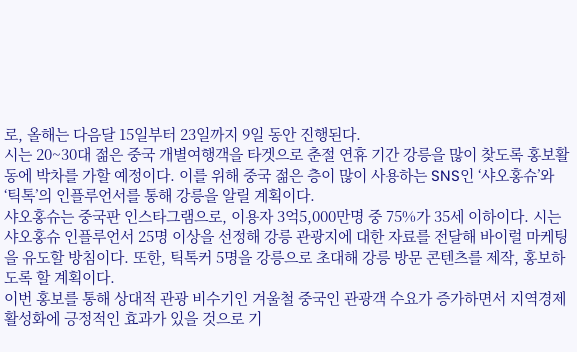로, 올해는 다음달 15일부터 23일까지 9일 동안 진행된다.
시는 20~30대 젊은 중국 개별여행객을 타겟으로 춘절 연휴 기간 강릉을 많이 찾도록 홍보활동에 박차를 가할 예정이다. 이를 위해 중국 젊은 층이 많이 사용하는 SNS인 ‘샤오홍슈’와 ‘틱톡’의 인플루언서를 통해 강릉을 알릴 계획이다.
샤오홍슈는 중국판 인스타그램으로, 이용자 3억5,000만명 중 75%가 35세 이하이다. 시는 샤오홍슈 인플루언서 25명 이상을 선정해 강릉 관광지에 대한 자료를 전달해 바이럴 마케팅을 유도할 방침이다. 또한, 틱톡커 5명을 강릉으로 초대해 강릉 방문 콘텐츠를 제작, 홍보하도록 할 계획이다.
이번 홍보를 통해 상대적 관광 비수기인 겨울철 중국인 관광객 수요가 증가하면서 지역경제 활성화에 긍정적인 효과가 있을 것으로 기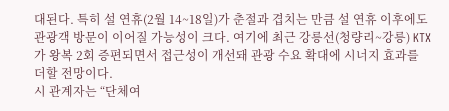대된다. 특히 설 연휴(2월 14~18일)가 춘절과 겹치는 만큼 설 연휴 이후에도 관광객 방문이 이어질 가능성이 크다. 여기에 최근 강릉선(청량리~강릉) KTX가 왕복 2회 증편되면서 접근성이 개선돼 관광 수요 확대에 시너지 효과를 더할 전망이다.
시 관계자는 “단체여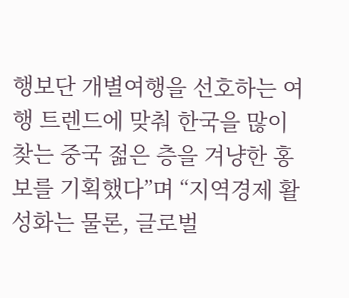행보단 개별여행을 선호하는 여행 트렌드에 맞춰 한국을 많이 찾는 중국 젊은 층을 겨냥한 홍보를 기획했다”며 “지역경제 활성화는 물론, 글로벌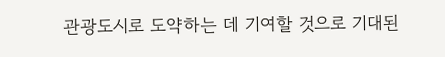관광도시로 도약하는 데 기여할 것으로 기대된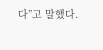다”고 말했다.